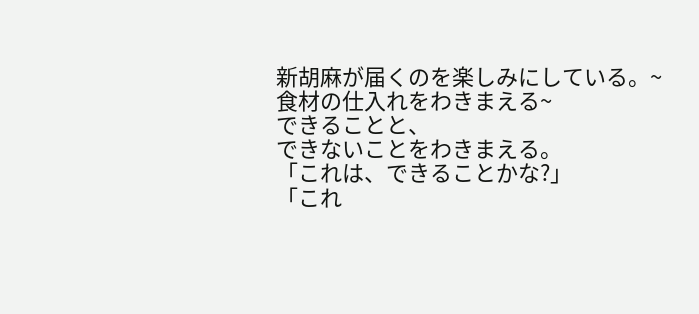新胡麻が届くのを楽しみにしている。~食材の仕入れをわきまえる~
できることと、
できないことをわきまえる。
「これは、できることかな?」
「これ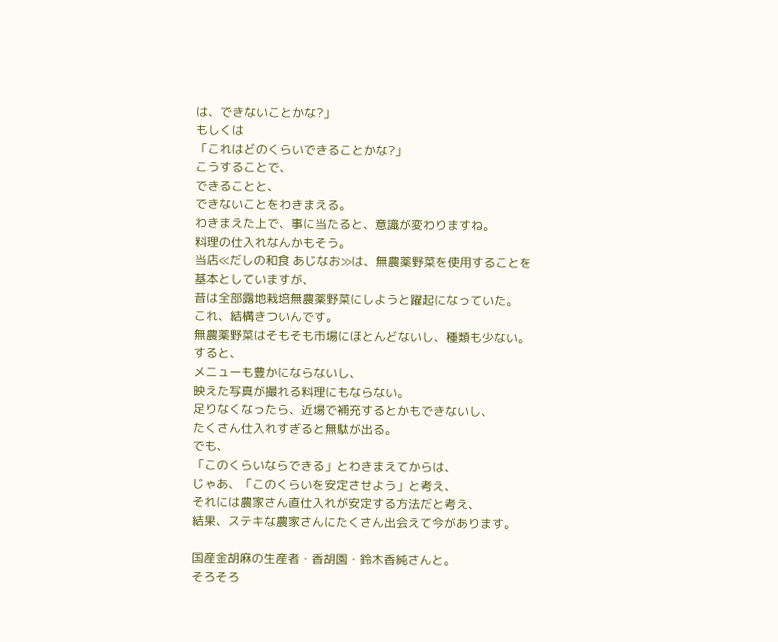は、できないことかな?」
もしくは
「これはどのくらいできることかな?」
こうすることで、
できることと、
できないことをわきまえる。
わきまえた上で、事に当たると、意識が変わりますね。
料理の仕入れなんかもそう。
当店≪だしの和食 あじなお≫は、無農薬野菜を使用することを基本としていますが、
昔は全部露地栽培無農薬野菜にしようと躍起になっていた。
これ、結構きついんです。
無農薬野菜はそもそも市場にほとんどないし、種類も少ない。
すると、
メニューも豊かにならないし、
映えた写真が撮れる料理にもならない。
足りなくなったら、近場で補充するとかもできないし、
たくさん仕入れすぎると無駄が出る。
でも、
「このくらいならできる」とわきまえてからは、
じゃあ、「このくらいを安定させよう」と考え、
それには農家さん直仕入れが安定する方法だと考え、
結果、ステキな農家さんにたくさん出会えて今があります。

国産金胡麻の生産者・香胡園・鈴木香純さんと。
そろそろ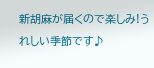新胡麻が届くので楽しみ!うれしい季節です♪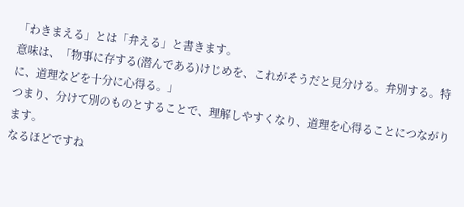「わきまえる」とは「弁える」と書きます。
意味は、「物事に存する(潜んである)けじめを、これがそうだと見分ける。弁別する。特に、道理などを十分に心得る。」
つまり、分けて別のものとすることで、理解しやすくなり、道理を心得ることにつながります。
なるほどですね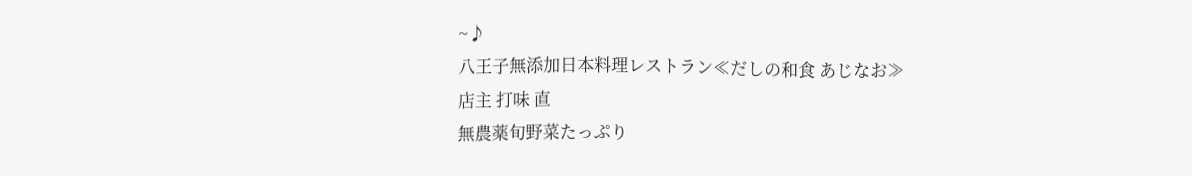~♪
八王子無添加日本料理レストラン≪だしの和食 あじなお≫
店主 打味 直
無農薬旬野菜たっぷり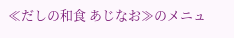≪だしの和食 あじなお≫のメニュ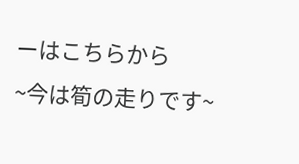ーはこちらから
~今は筍の走りです~